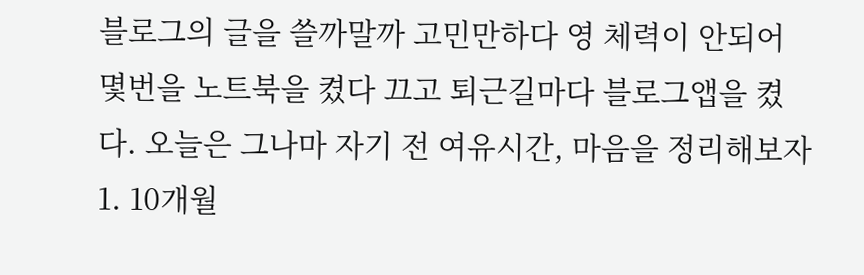블로그의 글을 쓸까말까 고민만하다 영 체력이 안되어 몇번을 노트북을 켰다 끄고 퇴근길마다 블로그앱을 켰다. 오늘은 그나마 자기 전 여유시간, 마음을 정리해보자 1. 10개월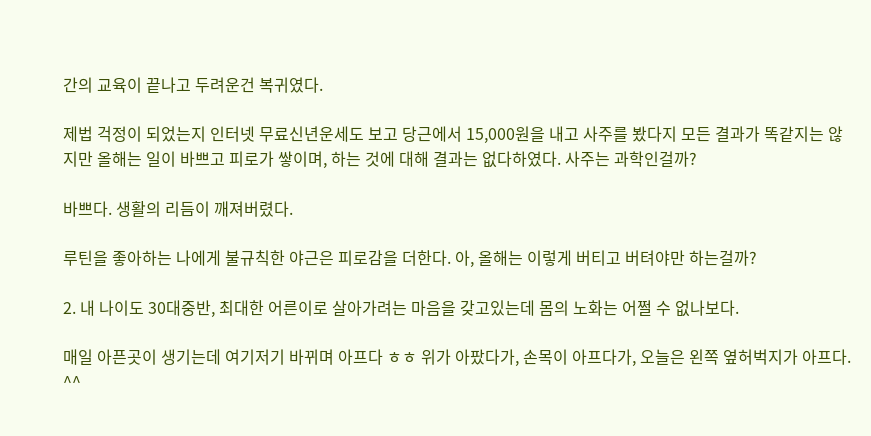간의 교육이 끝나고 두려운건 복귀였다.

제법 걱정이 되었는지 인터넷 무료신년운세도 보고 당근에서 15,000원을 내고 사주를 봤다지 모든 결과가 똑같지는 않지만 올해는 일이 바쁘고 피로가 쌓이며, 하는 것에 대해 결과는 없다하였다. 사주는 과학인걸까?

바쁘다. 생활의 리듬이 깨져버렸다.

루틴을 좋아하는 나에게 불규칙한 야근은 피로감을 더한다. 아, 올해는 이렇게 버티고 버텨야만 하는걸까?

2. 내 나이도 30대중반, 최대한 어른이로 살아가려는 마음을 갖고있는데 몸의 노화는 어쩔 수 없나보다.

매일 아픈곳이 생기는데 여기저기 바뀌며 아프다 ㅎㅎ 위가 아팠다가, 손목이 아프다가, 오늘은 왼쪽 옆허벅지가 아프다. ^^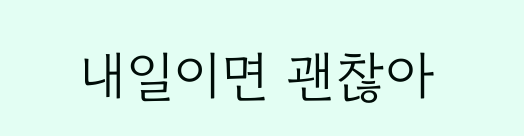내일이면 괜찮아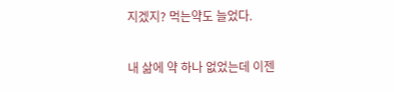지겠지? 먹는약도 늘었다.

내 삶에 약 하나 없었는데 이젠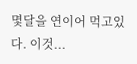몇달을 연이어 먹고있다. 이것...